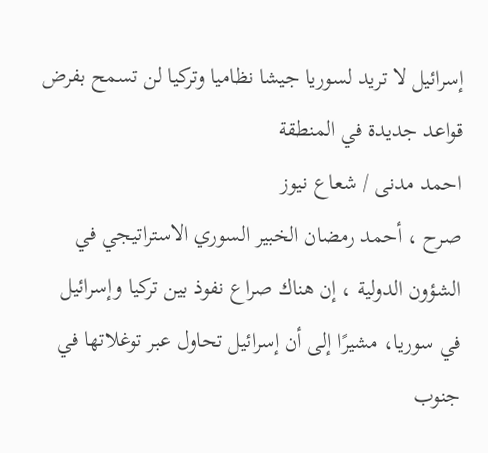إسرائيل لا تريد لسوريا جيشا نظاميا وتركيا لن تسمح بفرض قواعد جديدة في المنطقة
احمد مدنى / شعاع نيوز
صرح ، أحمد رمضان الخبير السوري الاستراتيجي في الشؤون الدولية ، إن هناك صراع نفوذ بين تركيا وإسرائيل في سوريا، مشيرًا إلى أن إسرائيل تحاول عبر توغلاتها في جنوب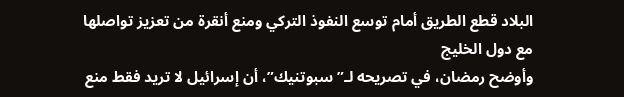البلاد قطع الطريق أمام توسع النفوذ التركي ومنع أنقرة من تعزيز تواصلها مع دول الخليج
وأوضح رمضان، في تصريحه لـ”سبوتنيك”، أن إسرائيل لا تريد فقط منع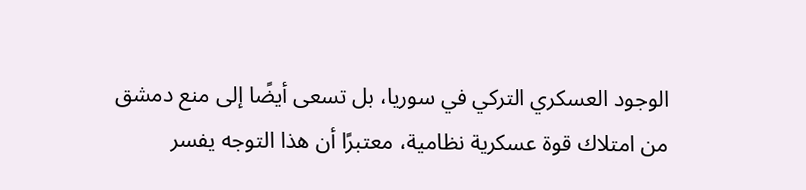الوجود العسكري التركي في سوريا، بل تسعى أيضًا إلى منع دمشق من امتلاك قوة عسكرية نظامية، معتبرًا أن هذا التوجه يفسر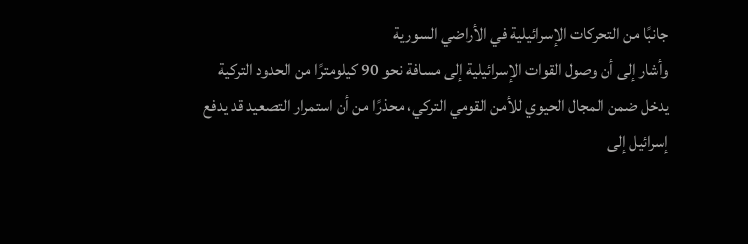جانبًا من التحركات الإسرائيلية في الأراضي السورية
وأشار إلى أن وصول القوات الإسرائيلية إلى مسافة نحو 90 كيلومترًا من الحدود التركية يدخل ضمن المجال الحيوي للأمن القومي التركي، محذرًا من أن استمرار التصعيد قد يدفع إسرائيل إلى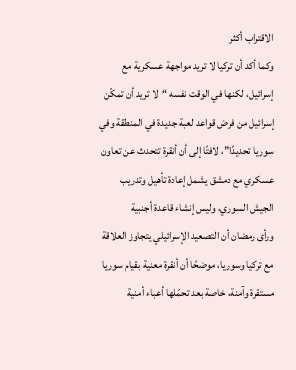الاقتراب أكثر
وكما أكد أن تركيا لا تريد مواجهة عسكرية مع إسرائيل، لكنها في الوقت نفسه “لا تريد أن تمكّن إسرائيل من فرض قواعد لعبة جديدة في المنطقة وفي سوريا تحديدًا”، لافتًا إلى أن أنقرة تتحدث عن تعاون عسكري مع دمشق يشمل إعادة تأهيل وتدريب الجيش السوري، وليس إنشاء قاعدة أجنبية
ورأى رمضان أن التصعيد الإسرائيلي يتجاوز العلاقة مع تركيا وسوريا، موضحًا أن أنقرة معنية بقيام سوريا مستقرة وآمنة، خاصة بعد تحمّلها أعباء أمنية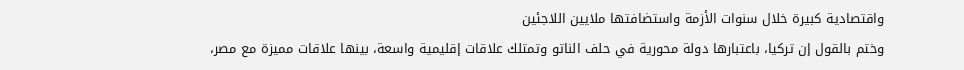واقتصادية كبيرة خلال سنوات الأزمة واستضافتها ملايين اللاجئين
وختم بالقول إن تركيا، باعتبارها دولة محورية في حلف الناتو وتمتلك علاقات إقليمية واسعة، بينها علاقات مميزة مع مصر،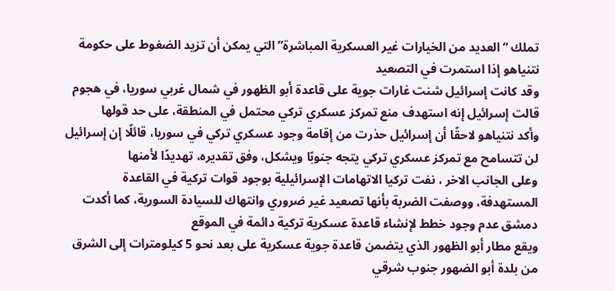تملك “العديد من الخيارات غير العسكرية المباشرة” التي يمكن أن تزيد الضغوط على حكومة نتنياهو إذا استمرت في التصعيد
وقد كانت إسرائيل شنت غارات جوية على قاعدة أبو الظهور في شمال غربي سوريا، في هجوم قالت إسرائيل إنه استهدف منع تمركز عسكري تركي محتمل في المنطقة، على حد قولها
وأكد نتنياهو لاحقًا أن إسرائيل حذرت من إقامة وجود عسكري تركي في سوريا، قائلًا إن إسرائيل لن تتسامح مع تمركز عسكري تركي يتجه جنوبًا ويشكل، وفق تقديره، تهديدًا لأمنها
وعلى الجانب الاخر ، نفت تركيا الاتهامات الإسرائيلية بوجود قوات تركية في القاعدة المستهدفة، ووصفت الضربة بأنها تصعيد غير ضروري وانتهاك للسيادة السورية، كما أكدت دمشق عدم وجود خطط لإنشاء قاعدة عسكرية تركية دائمة في الموقع
ويقع مطار أبو الظهور الذي يتضمن قاعدة جوية عسكرية على بعد نحو 5 كيلومترات إلى الشرق من بلدة أبو الضهور جنوب شرقي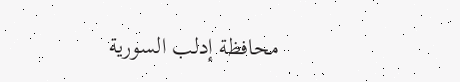محافظة إدلب السورية